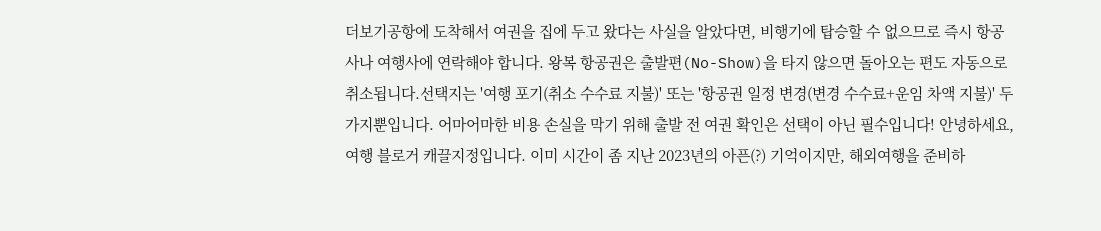더보기공항에 도착해서 여권을 집에 두고 왔다는 사실을 알았다면, 비행기에 탑승할 수 없으므로 즉시 항공사나 여행사에 연락해야 합니다. 왕복 항공권은 출발편(No-Show)을 타지 않으면 돌아오는 편도 자동으로 취소됩니다.선택지는 '여행 포기(취소 수수료 지불)' 또는 '항공권 일정 변경(변경 수수료+운임 차액 지불)' 두 가지뿐입니다. 어마어마한 비용 손실을 막기 위해 출발 전 여권 확인은 선택이 아닌 필수입니다! 안녕하세요, 여행 블로거 캐끌지정입니다. 이미 시간이 좀 지난 2023년의 아픈(?) 기억이지만, 해외여행을 준비하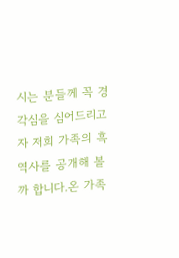시는 분들께 꼭 경각심을 심어드리고자 저희 가족의 흑역사를 공개해 볼까 합니다.온 가족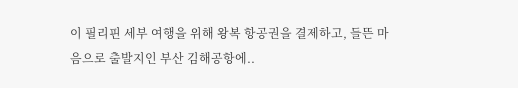이 필리핀 세부 여행을 위해 왕복 항공권을 결제하고, 들뜬 마음으로 출발지인 부산 김해공항에..